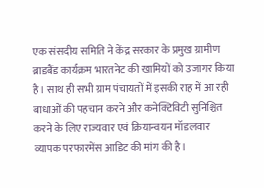एक संसदीय समिति ने केंद्र सरकार के प्रमुख ग्रामीण ब्राडबैंड कार्यक्रम भारतनेट की खामियों को उजागर किया है। साथ ही सभी ग्राम पंचायतों में इसकी राह में आ रही बाधाओं की पहचान करने और कनेक्टिविटी सुनिश्चित करने के लिए राज्यवार एवं क्रियान्वयन मॉडलवार व्यापक परफारमेंस आडिट की मांग की है।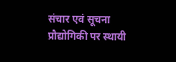संचार एवं सूचना प्रौद्योगिकी पर स्थायी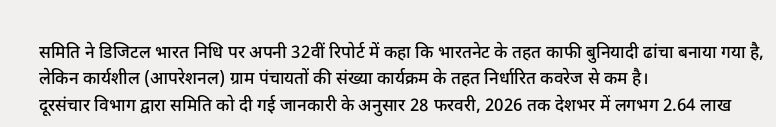समिति ने डिजिटल भारत निधि पर अपनी 32वीं रिपोर्ट में कहा कि भारतनेट के तहत काफी बुनियादी ढांचा बनाया गया है, लेकिन कार्यशील (आपरेशनल) ग्राम पंचायतों की संख्या कार्यक्रम के तहत निर्धारित कवरेज से कम है।
दूरसंचार विभाग द्वारा समिति को दी गई जानकारी के अनुसार 28 फरवरी, 2026 तक देशभर में लगभग 2.64 लाख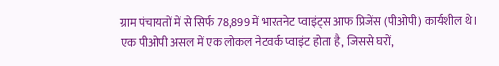ग्राम पंचायतों में से सिर्फ 78,899 में भारतनेट प्वाइंट्स आफ प्रिजेंस (पीओपी) कार्यशील थे। एक पीओपी असल में एक लोकल नेटवर्क प्वाइंट होता है, जिससे घरों,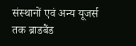संस्थानों एवं अन्य यूजर्स तक ब्राडबैंड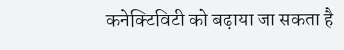कनेक्टिविटी को बढ़ाया जा सकता है